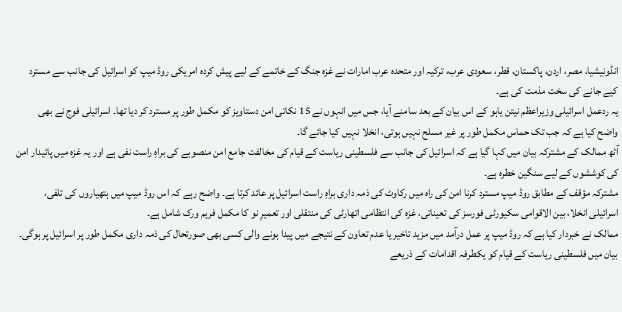انڈونیشیا، مصر، اردن، پاکستان، قطر، سعودی عرب، ترکیہ اور متحدہ عرب امارات نے غزہ جنگ کے خاتمے کے لیے پیش کردہ امریکی روڈ میپ کو اسرائیل کی جانب سے مسترد کیے جانے کی سخت مذمت کی ہے۔
یہ ردعمل اسرائیلی وزیراعظم نیتن یاہو کے اس بیان کے بعد سامنے آیا، جس میں انہوں نے 15 نکاتی امن دستاویز کو مکمل طور پر مسترد کر دیا تھا۔ اسرائیلی فوج نے بھی واضح کیا ہے کہ جب تک حماس مکمل طور پر غیر مسلح نہیں ہوتی، انخلا نہیں کیا جائے گا۔
آٹھ ممالک کے مشترکہ بیان میں کہا گیا ہے کہ اسرائیل کی جانب سے فلسطینی ریاست کے قیام کی مخالفت جامع امن منصوبے کی براہِ راست نفی ہے اور یہ غزہ میں پائیدار امن کی کوششوں کے لیے سنگین خطرہ ہے۔
مشترکہ مؤقف کے مطابق روڈ میپ مسترد کرنا امن کی راہ میں رکاوٹ کی ذمہ داری براہِ راست اسرائیل پر عائد کرتا ہے۔ واضح رہے کہ اس روڈ میپ میں ہتھیاروں کی تلفی، اسرائیلی انخلا، بین الاقوامی سکیورٹی فورسز کی تعیناتی، غزہ کی انتظامی اتھارٹی کی منتقلی اور تعمیرِ نو کا مکمل فریم ورک شامل ہے۔
ممالک نے خبردار کیا ہے کہ روڈ میپ پر عمل درآمد میں مزید تاخیر یا عدم تعاون کے نتیجے میں پیدا ہونے والی کسی بھی صورتحال کی ذمہ داری مکمل طور پر اسرائیل پر ہوگی۔
بیان میں فلسطینی ریاست کے قیام کو یکطرفہ اقدامات کے ذریعے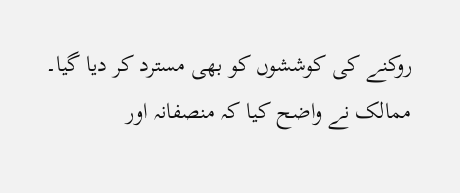روکنے کی کوششوں کو بھی مسترد کر دیا گیا۔ ممالک نے واضح کیا کہ منصفانہ اور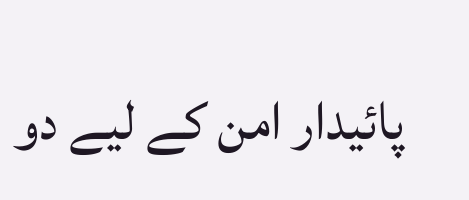پائیدار امن کے لیے دو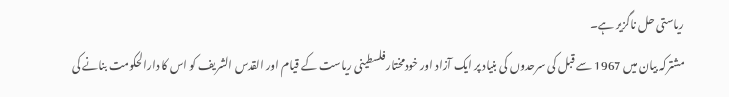ریاستی حل ناگزیر ہے۔
مشترکہ بیان میں 1967 سے قبل کی سرحدوں کی بنیاد پر ایک آزاد اور خودمختار فلسطینی ریاست کے قیام اور القدس الشریف کو اس کا دارالحکومت بنانے کی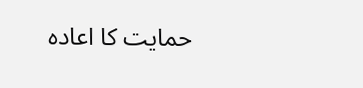حمایت کا اعادہ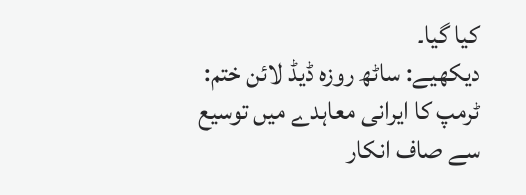کیا گیا۔
دیکھیے: ساٹھ روزہ ڈیڈ لائن ختم: ٹرمپ کا ایرانی معاہدے میں توسیع سے صاف انکار